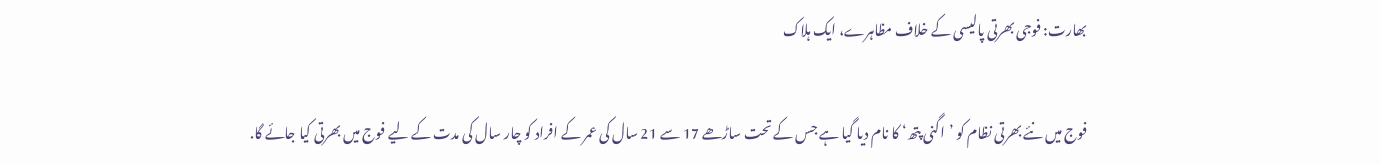بھارت: فوجی بھرتی پالیسی کے خلاف مظاہرے، ایک ہلاک

فوج میں نئے بھرتی نظام کو ’اگنی پتھ‘ کا نام دیا گیا ہے جس کے تحت ساڑھے 17 سے 21 سال کی عمر کے افراد کو چار سال کی مدت کے لیے فوج میں بھرتی کیا جائے گا.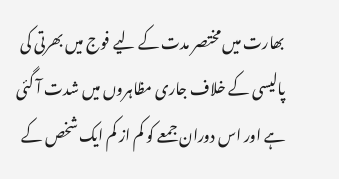بھارت میں مختصر مدت کے لیے فوج میں بھرتی کی پالیسی کے خلاف جاری مظاہروں میں شدت آ گئی ہے اور اس دوران جمعے کو کم از کم ایک شخص کے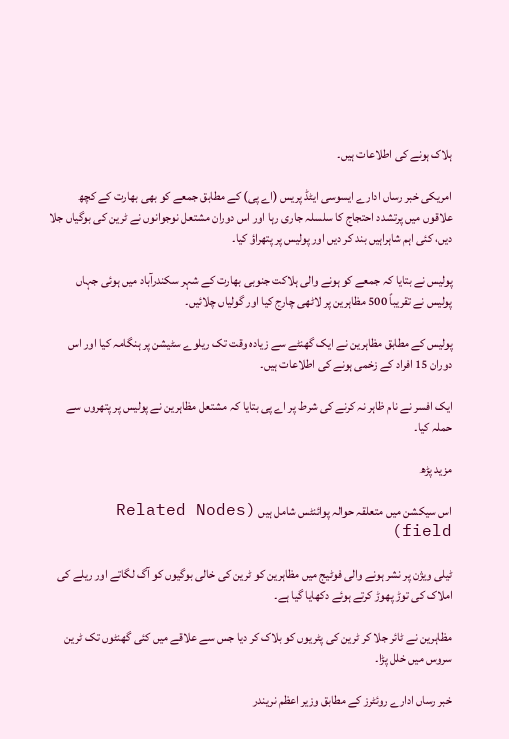ہلاک ہونے کی اطلاعات ہیں۔

امریکی خبر رساں ادارے ایسوسی ایٹڈ پریس (اے پی) کے مطابق جمعے کو بھی بھارت کے کچھ علاقوں میں پرتشدد احتجاج کا سلسلہ جاری رہا اور اس دوران مشتعل نوجوانوں نے ٹرین کی بوگیاں جلا دیں، کئی اہم شاہراہیں بند کر دیں اور پولیس پر پتھراؤ کیا۔

پولیس نے بتایا کہ جمعے کو ہونے والی ہلاکت جنوبی بھارت کے شہر سکندرآباد میں ہوئی جہاں پولیس نے تقریباً 500 مظاہرین پر لاٹھی چارج کیا اور گولیاں چلائیں۔

پولیس کے مطابق مظاہرین نے ایک گھنٹے سے زیادہ وقت تک ریلوے سٹیشن پر ہنگامہ کیا اور اس دوران 15 افراد کے زخمی ہونے کی اطلاعات ہیں۔

ایک افسر نے نام ظاہر نہ کرنے کی شرط پر اے پی بتایا کہ مشتعل مظاہرین نے پولیس پر پتھروں سے حملہ کیا۔

مزید پڑھ

اس سیکشن میں متعلقہ حوالہ پوائنٹس شامل ہیں (Related Nodes field)

ٹیلی ویژن پر نشر ہونے والی فوٹیج میں مظاہرین کو ٹرین کی خالی بوگیوں کو آگ لگاتے اور ریلے کی املاک کی توڑ پھوڑ کرتے ہوئے دکھایا گیا ہے۔

مظاہرین نے ٹائر جلا کر ٹرین کی پٹریوں کو بلاک کر دیا جس سے علاقے میں کئی گھنٹوں تک ٹرین سروس میں خلل پڑا۔

خبر رساں ادارے روئٹرز کے مطابق وزیر اعظم نریندر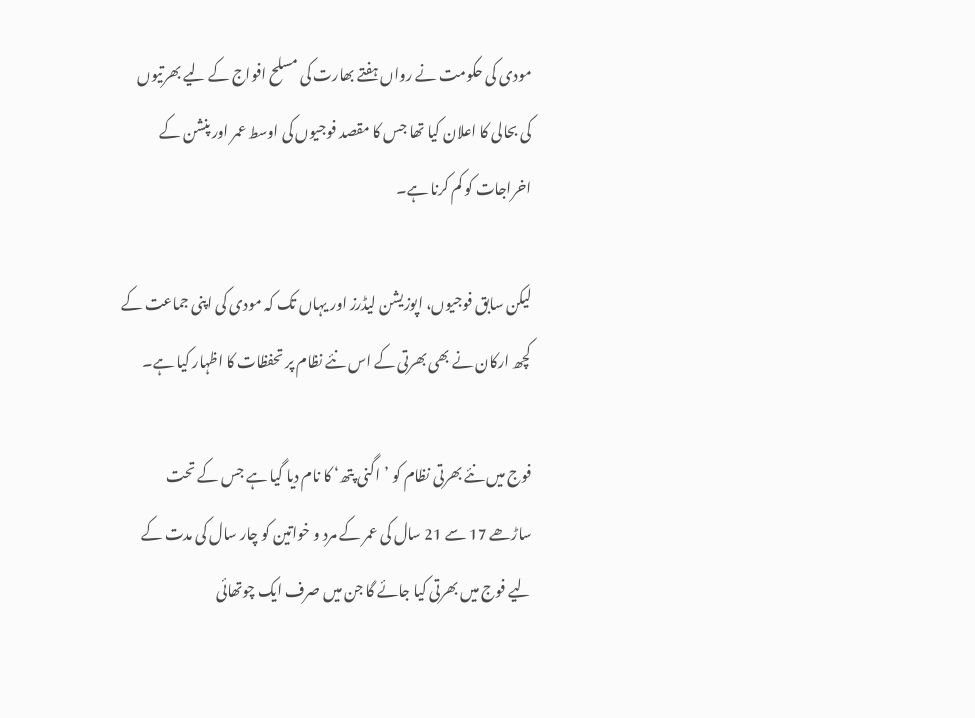مودی کی حکومت نے رواں ہفتے بھارت کی مسلح افواج کے لیے بھرتیوں کی بحالی کا اعلان کیا تھا جس کا مقصد فوجیوں کی اوسط عمر اور پنشن کے اخراجات کو کم کرنا ہے۔

لیکن سابق فوجیوں، اپوزیشن لیڈرز اور یہاں تک کہ مودی کی اپنی جماعت کے کچھ ارکان نے بھی بھرتی کے اس نئے نظام پر تحفظات کا اظہار کیا ہے۔

فوج میں نئے بھرتی نظام کو ’اگنی پتھ‘ کا نام دیا گیا ہے جس کے تحت ساڑھے 17 سے 21 سال کی عمر کے مرد و خواتین کو چار سال کی مدت کے لیے فوج میں بھرتی کیا جائے گا جن میں صرف ایک چوتھائی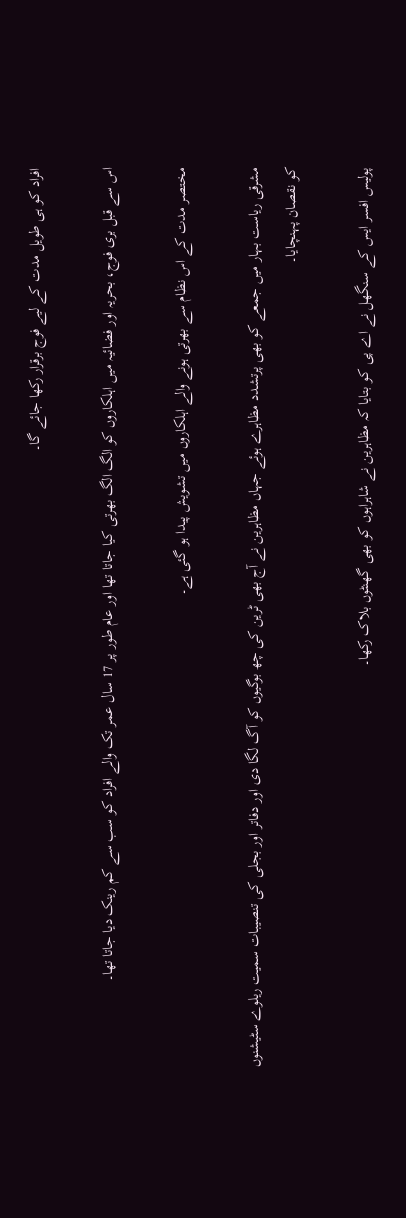افراد کو ہی طویل مدت کے لیے فوج برقرار رکھا جائے گا۔

اس سے قبل بری فوج، بحریہ اور فضائیہ میں اہلکاروں کو الگ الگ بھرتی کیا جاتا تھا اور عام طور پر 17 سال عمر تک والے افراد کو سب سے کم رینک دیا جاتا تھا۔

مختصر مدت کے اس نظام سے بھرتی ہونے والے اہلکاروں میں تشویش پیدا ہو گئی ہے۔

مشرقی ریاست بہار میں جمعے کو بھی پرتشدد مظاہرے ہوئے جہاں مظاہرین نے آج بھی ٹرین کی چھ بوگیوں کو آگ لگا دی اور دفاتر اور بجلی کی تنصیبات سمیت ریلوے سٹیشنوں کو نقصان پہنچایا۔

پولیس افسر ایس کے سنگھل نے اے پی کو بتایا کہ مظاہرین نے شاہراہوں کو بھی گھنٹوں بلاک رکھا۔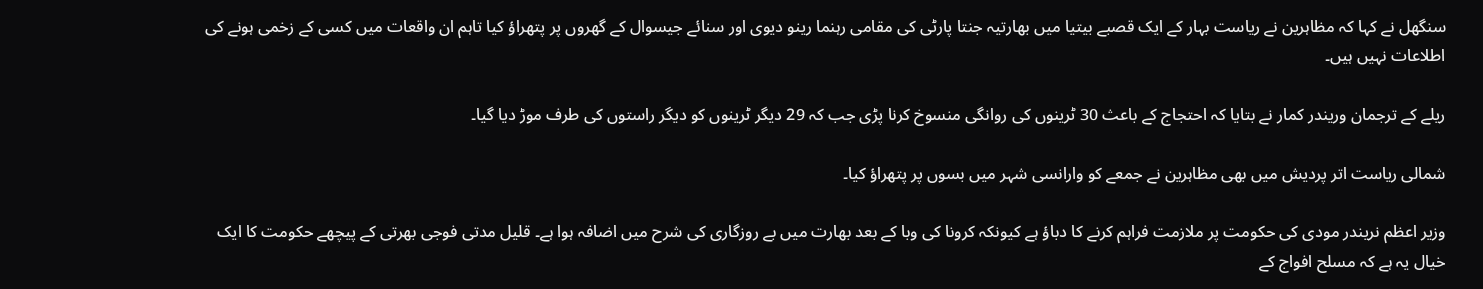سنگھل نے کہا کہ مظاہرین نے ریاست بہار کے ایک قصبے بیتیا میں بھارتیہ جنتا پارٹی کی مقامی رہنما رینو دیوی اور سنائے جیسوال کے گھروں پر پتھراؤ کیا تاہم ان واقعات میں کسی کے زخمی ہونے کی اطلاعات نہیں ہیں۔

ریلے کے ترجمان وریندر کمار نے بتایا کہ احتجاج کے باعث 30 ٹرینوں کی روانگی منسوخ کرنا پڑی جب کہ 29 دیگر ٹرینوں کو دیگر راستوں کی طرف موڑ دیا گیا۔

شمالی ریاست اتر پردیش میں بھی مظاہرین نے جمعے کو وارانسی شہر میں بسوں پر پتھراؤ کیا۔

وزیر اعظم نریندر مودی کی حکومت پر ملازمت فراہم کرنے کا دباؤ ہے کیونکہ کرونا کی وبا کے بعد بھارت میں بے روزگاری کی شرح میں اضافہ ہوا ہے۔ قلیل مدتی فوجی بھرتی کے پیچھے حکومت کا ایک خیال یہ ہے کہ مسلح افواج کے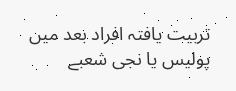تربیت یافتہ افراد بعد میں پولیس یا نجی شعبے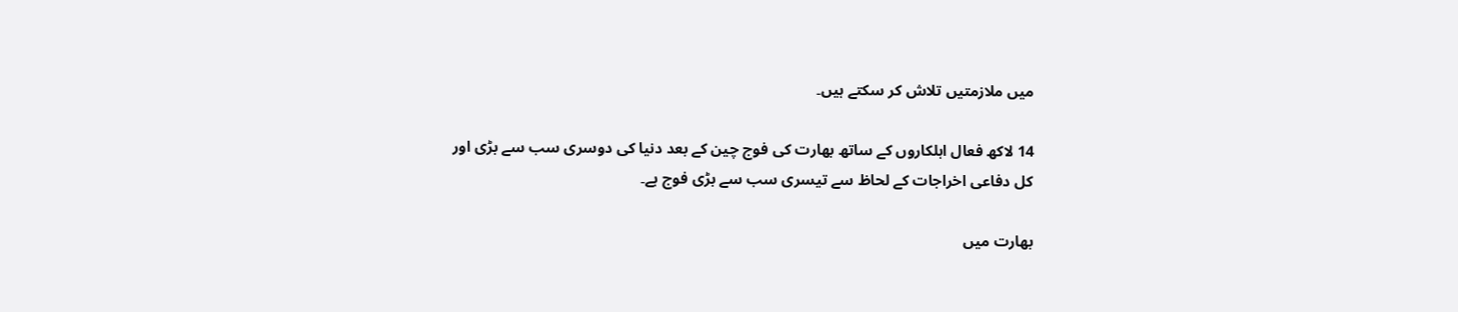میں ملازمتیں تلاش کر سکتے ہیں۔

14 لاکھ فعال اہلکاروں کے ساتھ بھارت کی فوج چین کے بعد دنیا کی دوسری سب سے بڑی اور کل دفاعی اخراجات کے لحاظ سے تیسری سب سے بڑی فوج ہے۔

بھارت میں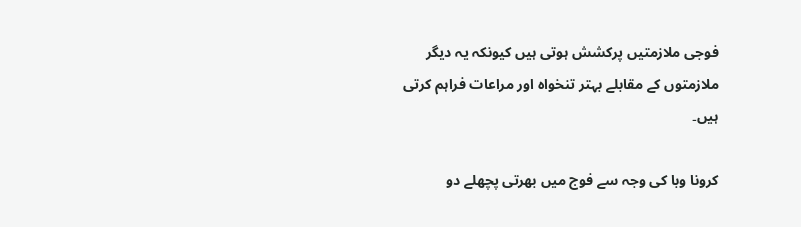فوجی ملازمتیں پرکشش ہوتی ہیں کیونکہ یہ دیگر ملازمتوں کے مقابلے بہتر تنخواہ اور مراعات فراہم کرتی ہیں۔

کرونا وبا کی وجہ سے فوج میں بھرتی پچھلے دو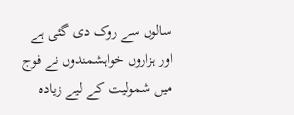سالوں سے روک دی گئی ہے اور ہزاروں خواہشمندوں نے فوج میں شمولیت کے لیے زیادہ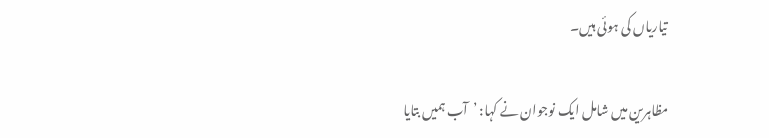تیاریاں کی ہوئی ہیں۔

مظاہرین میں شامل ایک نوجوان نے کہا: ’آب ہمیں بتایا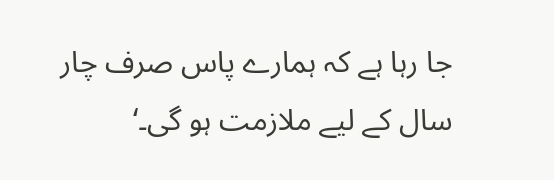جا رہا ہے کہ ہمارے پاس صرف چار سال کے لیے ملازمت ہو گی۔‘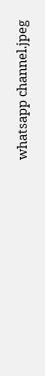whatsapp channel.jpeg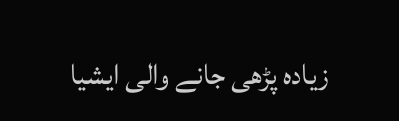زیادہ پڑھی جانے والی ایشیا